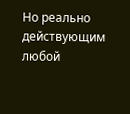Но реально действующим любой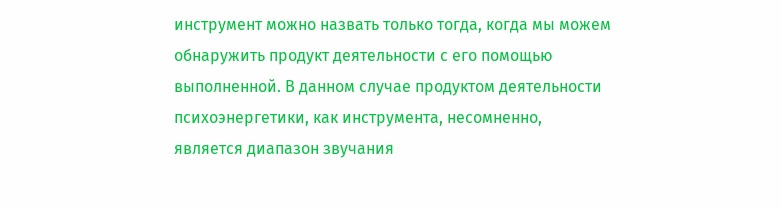инструмент можно назвать только тогда, когда мы можем обнаружить продукт деятельности с его помощью выполненной. В данном случае продуктом деятельности психоэнергетики, как инструмента, несомненно, является диапазон звучания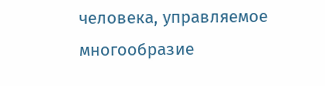человека, управляемое многообразие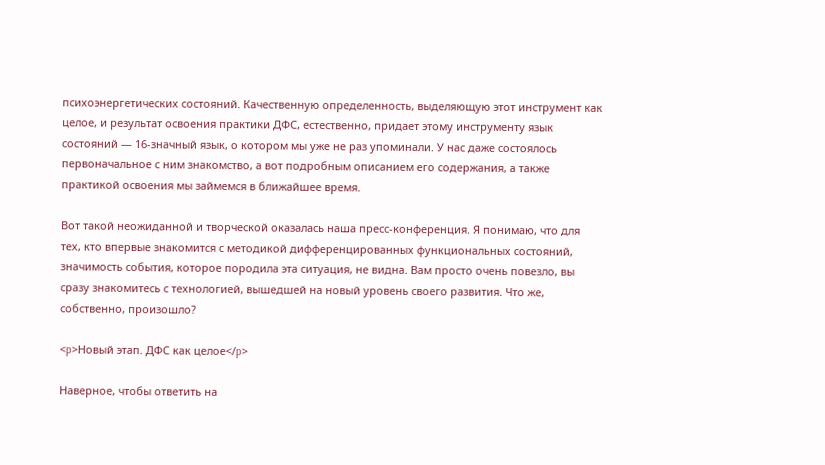психоэнергетических состояний. Качественную определенность, выделяющую этот инструмент как целое, и результат освоения практики ДФС, естественно, придает этому инструменту язык состояний — 16-значный язык, о котором мы уже не раз упоминали. У нас даже состоялось первоначальное с ним знакомство, а вот подробным описанием его содержания, а также практикой освоения мы займемся в ближайшее время.

Вот такой неожиданной и творческой оказалась наша пресс-конференция. Я понимаю, что для тех, кто впервые знакомится с методикой дифференцированных функциональных состояний, значимость события, которое породила эта ситуация, не видна. Вам просто очень повезло, вы сразу знакомитесь с технологией, вышедшей на новый уровень своего развития. Что же, собственно, произошло?

<p>Новый этап. ДФС как целое</p>

Наверное, чтобы ответить на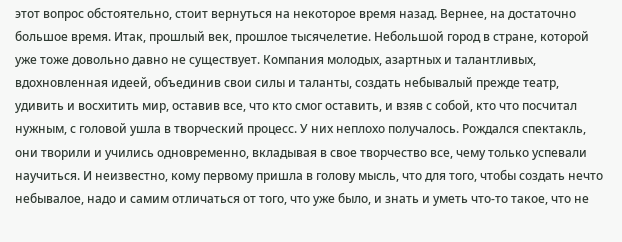этот вопрос обстоятельно, стоит вернуться на некоторое время назад. Вернее, на достаточно большое время. Итак, прошлый век, прошлое тысячелетие. Небольшой город в стране, которой уже тоже довольно давно не существует. Компания молодых, азартных и талантливых, вдохновленная идеей, объединив свои силы и таланты, создать небывалый прежде театр, удивить и восхитить мир, оставив все, что кто смог оставить, и взяв с собой, кто что посчитал нужным, с головой ушла в творческий процесс. У них неплохо получалось. Рождался спектакль, они творили и учились одновременно, вкладывая в свое творчество все, чему только успевали научиться. И неизвестно, кому первому пришла в голову мысль, что для того, чтобы создать нечто небывалое, надо и самим отличаться от того, что уже было, и знать и уметь что-то такое, что не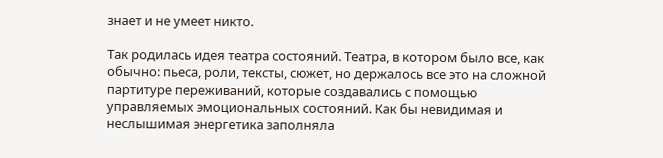знает и не умеет никто.

Так родилась идея театра состояний. Театра, в котором было все, как обычно: пьеса, роли, тексты, сюжет, но держалось все это на сложной партитуре переживаний, которые создавались с помощью управляемых эмоциональных состояний. Как бы невидимая и неслышимая энергетика заполняла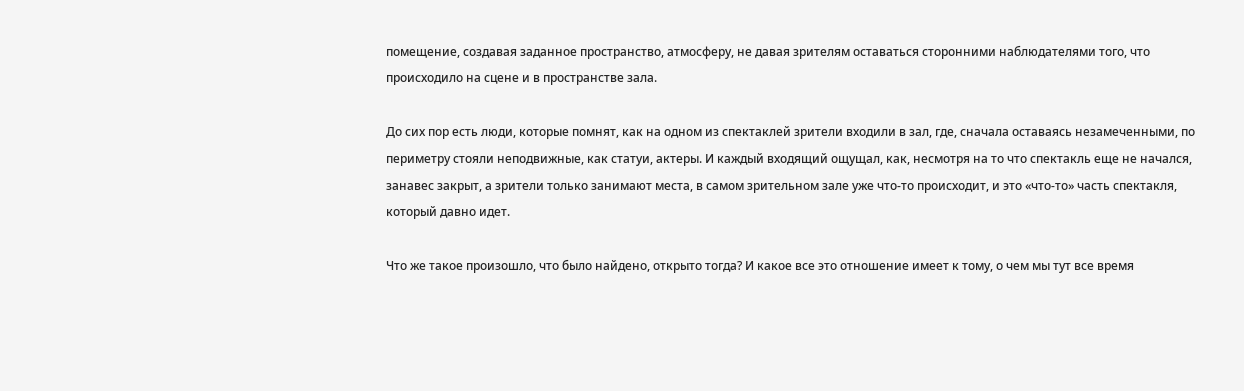помещение, создавая заданное пространство, атмосферу, не давая зрителям оставаться сторонними наблюдателями того, что происходило на сцене и в пространстве зала.

До сих пор есть люди, которые помнят, как на одном из спектаклей зрители входили в зал, где, сначала оставаясь незамеченными, по периметру стояли неподвижные, как статуи, актеры. И каждый входящий ощущал, как, несмотря на то что спектакль еще не начался, занавес закрыт, а зрители только занимают места, в самом зрительном зале уже что-то происходит, и это «что-то» часть спектакля, который давно идет.

Что же такое произошло, что было найдено, открыто тогда? И какое все это отношение имеет к тому, о чем мы тут все время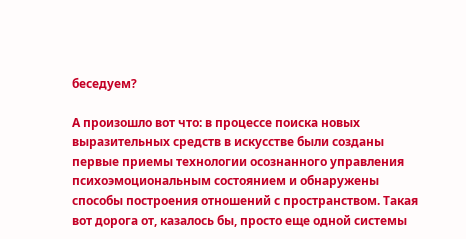беседуем?

А произошло вот что: в процессе поиска новых выразительных средств в искусстве были созданы первые приемы технологии осознанного управления психоэмоциональным состоянием и обнаружены способы построения отношений с пространством. Такая вот дорога от, казалось бы, просто еще одной системы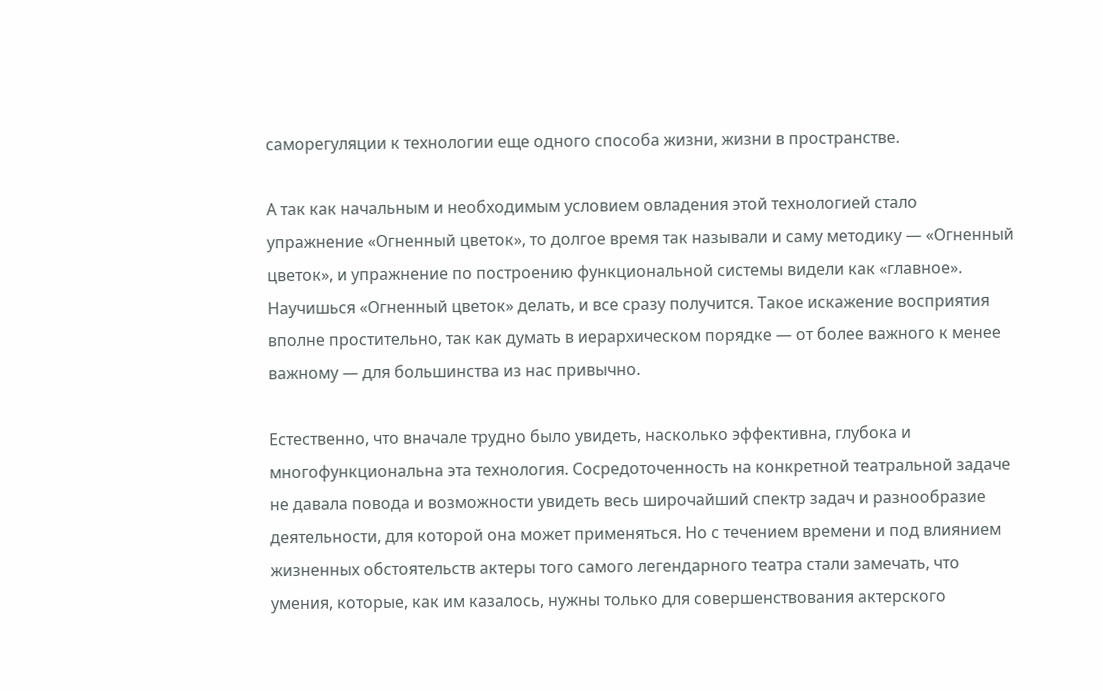саморегуляции к технологии еще одного способа жизни, жизни в пространстве.

А так как начальным и необходимым условием овладения этой технологией стало упражнение «Огненный цветок», то долгое время так называли и саму методику — «Огненный цветок», и упражнение по построению функциональной системы видели как «главное». Научишься «Огненный цветок» делать, и все сразу получится. Такое искажение восприятия вполне простительно, так как думать в иерархическом порядке — от более важного к менее важному — для большинства из нас привычно.

Естественно, что вначале трудно было увидеть, насколько эффективна, глубока и многофункциональна эта технология. Сосредоточенность на конкретной театральной задаче не давала повода и возможности увидеть весь широчайший спектр задач и разнообразие деятельности, для которой она может применяться. Но с течением времени и под влиянием жизненных обстоятельств актеры того самого легендарного театра стали замечать, что умения, которые, как им казалось, нужны только для совершенствования актерского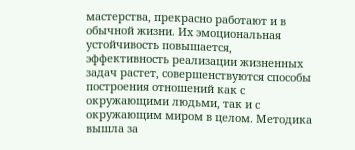мастерства, прекрасно работают и в обычной жизни. Их эмоциональная устойчивость повышается, эффективность реализации жизненных задач растет, совершенствуются способы построения отношений как с окружающими людьми, так и с окружающим миром в целом. Методика вышла за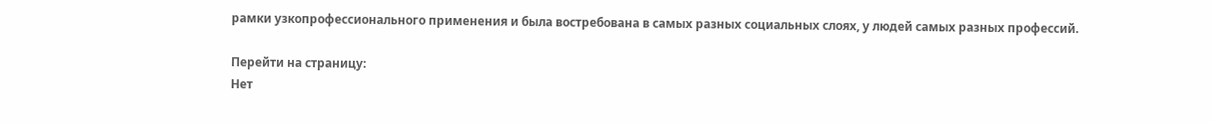рамки узкопрофессионального применения и была востребована в самых разных социальных слоях, у людей самых разных профессий.

Перейти на страницу:
Нет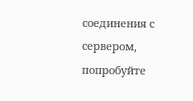соединения с сервером, попробуйте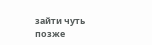зайти чуть позже